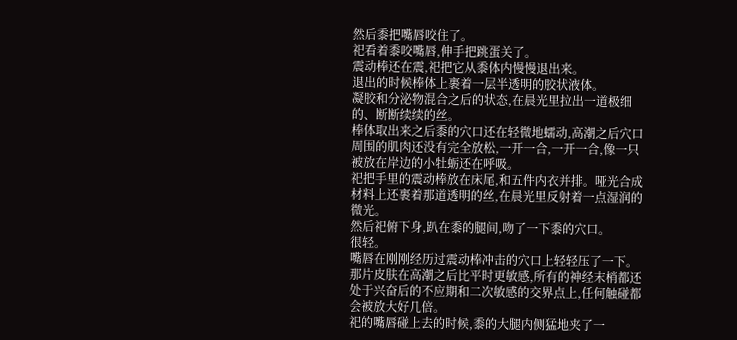然后黍把嘴唇咬住了。
祀看着黍咬嘴唇,伸手把跳蛋关了。
震动棒还在震,祀把它从黍体内慢慢退出来。
退出的时候棒体上裹着一层半透明的胶状液体。
凝胶和分泌物混合之后的状态,在晨光里拉出一道极细的、断断续续的丝。
棒体取出来之后黍的穴口还在轻微地蠕动,高潮之后穴口周围的肌肉还没有完全放松,一开一合,一开一合,像一只被放在岸边的小牡蛎还在呼吸。
祀把手里的震动棒放在床尾,和五件内衣并排。哑光合成材料上还裹着那道透明的丝,在晨光里反射着一点湿润的微光。
然后祀俯下身,趴在黍的腿间,吻了一下黍的穴口。
很轻。
嘴唇在刚刚经历过震动棒冲击的穴口上轻轻压了一下。
那片皮肤在高潮之后比平时更敏感,所有的神经末梢都还处于兴奋后的不应期和二次敏感的交界点上,任何触碰都会被放大好几倍。
祀的嘴唇碰上去的时候,黍的大腿内侧猛地夹了一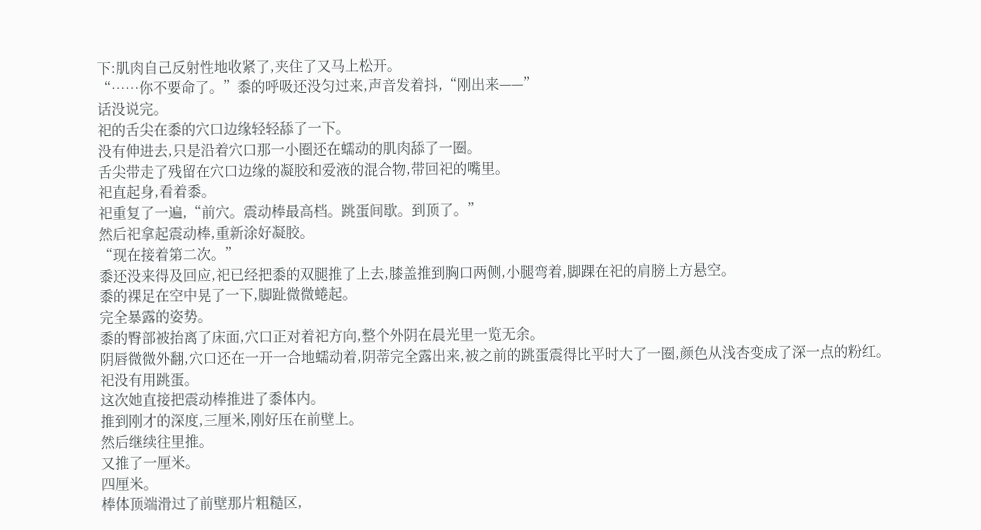下:肌肉自己反射性地收紧了,夹住了又马上松开。
“……你不要命了。”黍的呼吸还没匀过来,声音发着抖,“刚出来——”
话没说完。
祀的舌尖在黍的穴口边缘轻轻舔了一下。
没有伸进去,只是沿着穴口那一小圈还在蠕动的肌肉舔了一圈。
舌尖带走了残留在穴口边缘的凝胶和爱液的混合物,带回祀的嘴里。
祀直起身,看着黍。
祀重复了一遍,“前穴。震动棒最高档。跳蛋间歇。到顶了。”
然后祀拿起震动棒,重新涂好凝胶。
“现在接着第二次。”
黍还没来得及回应,祀已经把黍的双腿推了上去,膝盖推到胸口两侧,小腿弯着,脚踝在祀的肩膀上方悬空。
黍的裸足在空中晃了一下,脚趾微微蜷起。
完全暴露的姿势。
黍的臀部被抬离了床面,穴口正对着祀方向,整个外阴在晨光里一览无余。
阴唇微微外翻,穴口还在一开一合地蠕动着,阴蒂完全露出来,被之前的跳蛋震得比平时大了一圈,颜色从浅杏变成了深一点的粉红。
祀没有用跳蛋。
这次她直接把震动棒推进了黍体内。
推到刚才的深度,三厘米,刚好压在前壁上。
然后继续往里推。
又推了一厘米。
四厘米。
棒体顶端滑过了前壁那片粗糙区,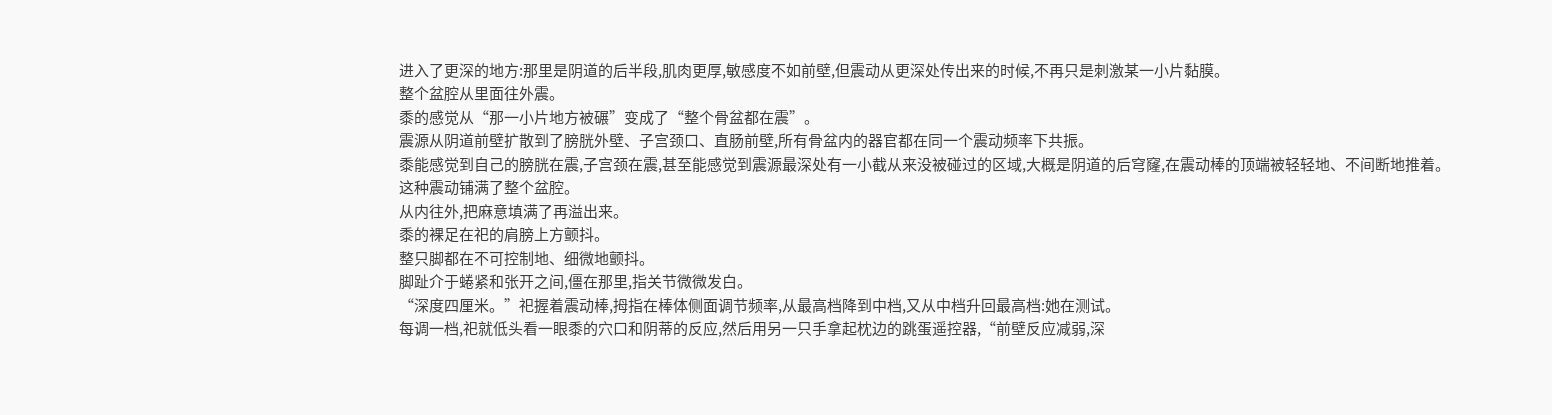进入了更深的地方:那里是阴道的后半段,肌肉更厚,敏感度不如前壁,但震动从更深处传出来的时候,不再只是刺激某一小片黏膜。
整个盆腔从里面往外震。
黍的感觉从“那一小片地方被碾”变成了“整个骨盆都在震”。
震源从阴道前壁扩散到了膀胱外壁、子宫颈口、直肠前壁,所有骨盆内的器官都在同一个震动频率下共振。
黍能感觉到自己的膀胱在震,子宫颈在震,甚至能感觉到震源最深处有一小截从来没被碰过的区域,大概是阴道的后穹窿,在震动棒的顶端被轻轻地、不间断地推着。
这种震动铺满了整个盆腔。
从内往外,把麻意填满了再溢出来。
黍的裸足在祀的肩膀上方颤抖。
整只脚都在不可控制地、细微地颤抖。
脚趾介于蜷紧和张开之间,僵在那里,指关节微微发白。
“深度四厘米。”祀握着震动棒,拇指在棒体侧面调节频率,从最高档降到中档,又从中档升回最高档:她在测试。
每调一档,祀就低头看一眼黍的穴口和阴蒂的反应,然后用另一只手拿起枕边的跳蛋遥控器,“前壁反应减弱,深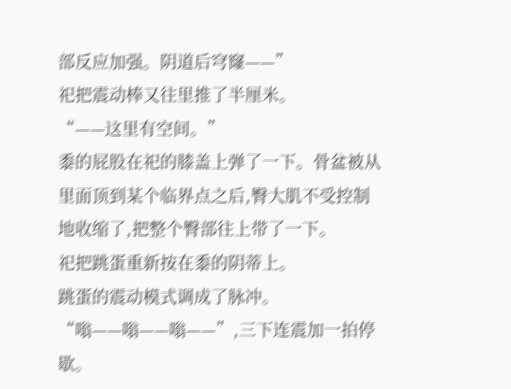部反应加强。阴道后穹窿——”
祀把震动棒又往里推了半厘米。
“——这里有空间。”
黍的屁股在祀的膝盖上弹了一下。骨盆被从里面顶到某个临界点之后,臀大肌不受控制地收缩了,把整个臀部往上带了一下。
祀把跳蛋重新按在黍的阴蒂上。
跳蛋的震动模式调成了脉冲。
“嗡——嗡——嗡——”,三下连震加一拍停歇。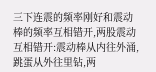三下连震的频率刚好和震动棒的频率互相错开,两股震动互相错开:震动棒从内往外涌,跳蛋从外往里钻,两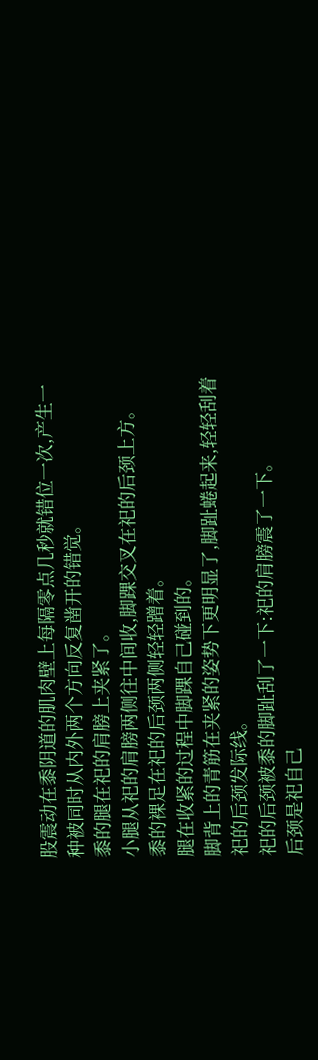股震动在黍阴道的肌肉壁上每隔零点几秒就错位一次,产生一种被同时从内外两个方向反复凿开的错觉。
黍的腿在祀的肩膀上夹紧了。
小腿从祀的肩膀两侧往中间收,脚踝交叉在祀的后颈上方。
黍的裸足在祀的后颈两侧轻轻蹭着。
腿在收紧的过程中脚踝自己碰到的。
脚背上的青筋在夹紧的姿势下更明显了,脚趾蜷起来,轻轻刮着祀的后颈发际线。
祀的后颈被黍的脚趾刮了一下:祀的肩膀震了一下。
后颈是祀自己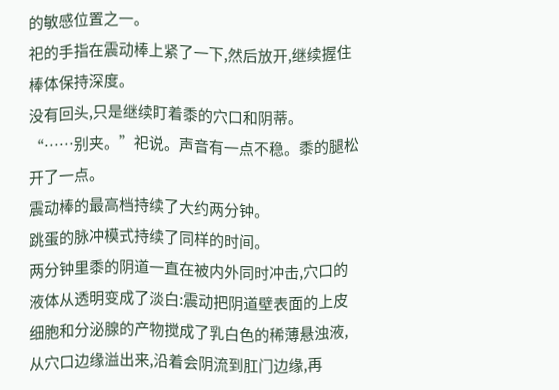的敏感位置之一。
祀的手指在震动棒上紧了一下,然后放开,继续握住棒体保持深度。
没有回头,只是继续盯着黍的穴口和阴蒂。
“……别夹。”祀说。声音有一点不稳。黍的腿松开了一点。
震动棒的最高档持续了大约两分钟。
跳蛋的脉冲模式持续了同样的时间。
两分钟里黍的阴道一直在被内外同时冲击,穴口的液体从透明变成了淡白:震动把阴道壁表面的上皮细胞和分泌腺的产物搅成了乳白色的稀薄悬浊液,从穴口边缘溢出来,沿着会阴流到肛门边缘,再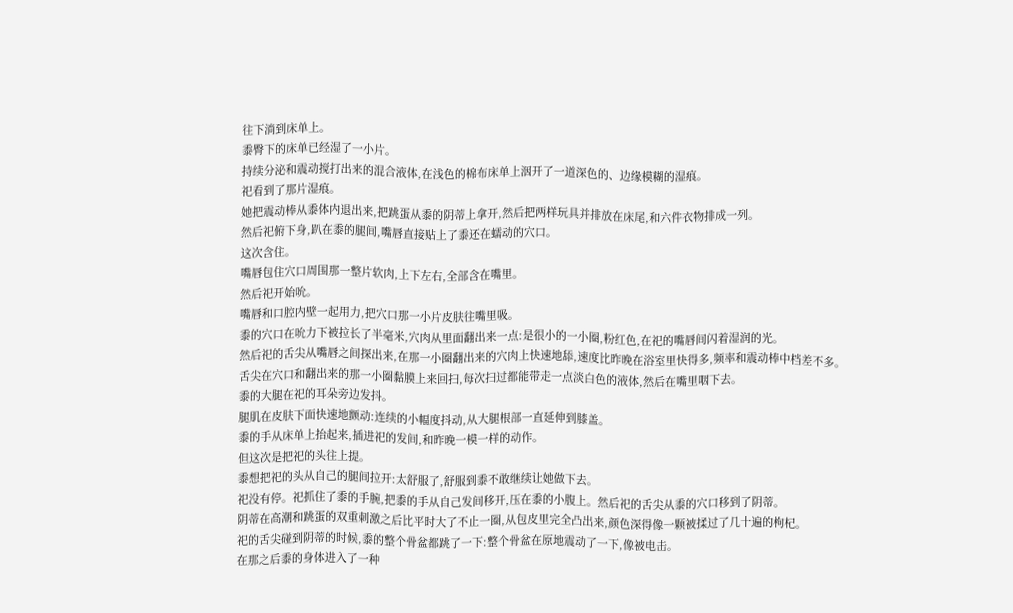往下淌到床单上。
黍臀下的床单已经湿了一小片。
持续分泌和震动搅打出来的混合液体,在浅色的棉布床单上洇开了一道深色的、边缘模糊的湿痕。
祀看到了那片湿痕。
她把震动棒从黍体内退出来,把跳蛋从黍的阴蒂上拿开,然后把两样玩具并排放在床尾,和六件衣物排成一列。
然后祀俯下身,趴在黍的腿间,嘴唇直接贴上了黍还在蠕动的穴口。
这次含住。
嘴唇包住穴口周围那一整片软肉,上下左右,全部含在嘴里。
然后祀开始吮。
嘴唇和口腔内壁一起用力,把穴口那一小片皮肤往嘴里吸。
黍的穴口在吮力下被拉长了半毫米,穴肉从里面翻出来一点:是很小的一小圈,粉红色,在祀的嘴唇间闪着湿润的光。
然后祀的舌尖从嘴唇之间探出来,在那一小圈翻出来的穴肉上快速地舔,速度比昨晚在浴室里快得多,频率和震动棒中档差不多。
舌尖在穴口和翻出来的那一小圈黏膜上来回扫,每次扫过都能带走一点淡白色的液体,然后在嘴里咽下去。
黍的大腿在祀的耳朵旁边发抖。
腿肌在皮肤下面快速地颤动:连续的小幅度抖动,从大腿根部一直延伸到膝盖。
黍的手从床单上抬起来,插进祀的发间,和昨晚一模一样的动作。
但这次是把祀的头往上提。
黍想把祀的头从自己的腿间拉开:太舒服了,舒服到黍不敢继续让她做下去。
祀没有停。祀抓住了黍的手腕,把黍的手从自己发间移开,压在黍的小腹上。然后祀的舌尖从黍的穴口移到了阴蒂。
阴蒂在高潮和跳蛋的双重刺激之后比平时大了不止一圈,从包皮里完全凸出来,颜色深得像一颗被揉过了几十遍的枸杞。
祀的舌尖碰到阴蒂的时候,黍的整个骨盆都跳了一下:整个骨盆在原地震动了一下,像被电击。
在那之后黍的身体进入了一种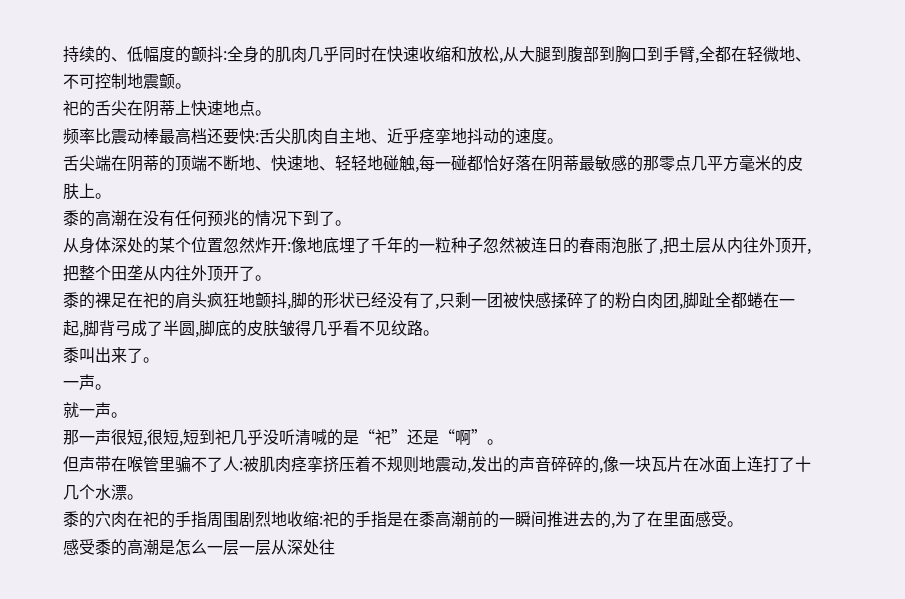持续的、低幅度的颤抖:全身的肌肉几乎同时在快速收缩和放松,从大腿到腹部到胸口到手臂,全都在轻微地、不可控制地震颤。
祀的舌尖在阴蒂上快速地点。
频率比震动棒最高档还要快:舌尖肌肉自主地、近乎痉挛地抖动的速度。
舌尖端在阴蒂的顶端不断地、快速地、轻轻地碰触,每一碰都恰好落在阴蒂最敏感的那零点几平方毫米的皮肤上。
黍的高潮在没有任何预兆的情况下到了。
从身体深处的某个位置忽然炸开:像地底埋了千年的一粒种子忽然被连日的春雨泡胀了,把土层从内往外顶开,把整个田垄从内往外顶开了。
黍的裸足在祀的肩头疯狂地颤抖,脚的形状已经没有了,只剩一团被快感揉碎了的粉白肉团,脚趾全都蜷在一起,脚背弓成了半圆,脚底的皮肤皱得几乎看不见纹路。
黍叫出来了。
一声。
就一声。
那一声很短,很短,短到祀几乎没听清喊的是“祀”还是“啊”。
但声带在喉管里骗不了人:被肌肉痉挛挤压着不规则地震动,发出的声音碎碎的,像一块瓦片在冰面上连打了十几个水漂。
黍的穴肉在祀的手指周围剧烈地收缩:祀的手指是在黍高潮前的一瞬间推进去的,为了在里面感受。
感受黍的高潮是怎么一层一层从深处往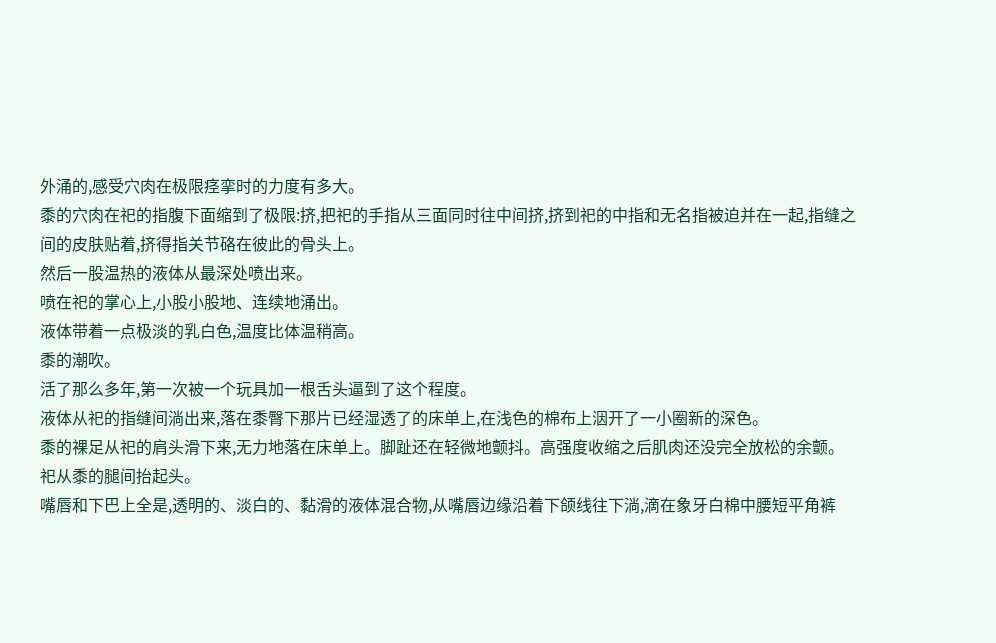外涌的,感受穴肉在极限痉挛时的力度有多大。
黍的穴肉在祀的指腹下面缩到了极限:挤,把祀的手指从三面同时往中间挤,挤到祀的中指和无名指被迫并在一起,指缝之间的皮肤贴着,挤得指关节硌在彼此的骨头上。
然后一股温热的液体从最深处喷出来。
喷在祀的掌心上,小股小股地、连续地涌出。
液体带着一点极淡的乳白色,温度比体温稍高。
黍的潮吹。
活了那么多年,第一次被一个玩具加一根舌头逼到了这个程度。
液体从祀的指缝间淌出来,落在黍臀下那片已经湿透了的床单上,在浅色的棉布上洇开了一小圈新的深色。
黍的裸足从祀的肩头滑下来,无力地落在床单上。脚趾还在轻微地颤抖。高强度收缩之后肌肉还没完全放松的余颤。
祀从黍的腿间抬起头。
嘴唇和下巴上全是,透明的、淡白的、黏滑的液体混合物,从嘴唇边缘沿着下颌线往下淌,滴在象牙白棉中腰短平角裤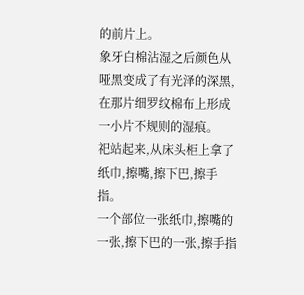的前片上。
象牙白棉沾湿之后颜色从哑黑变成了有光泽的深黑,在那片细罗纹棉布上形成一小片不规则的湿痕。
祀站起来,从床头柜上拿了纸巾,擦嘴,擦下巴,擦手指。
一个部位一张纸巾,擦嘴的一张,擦下巴的一张,擦手指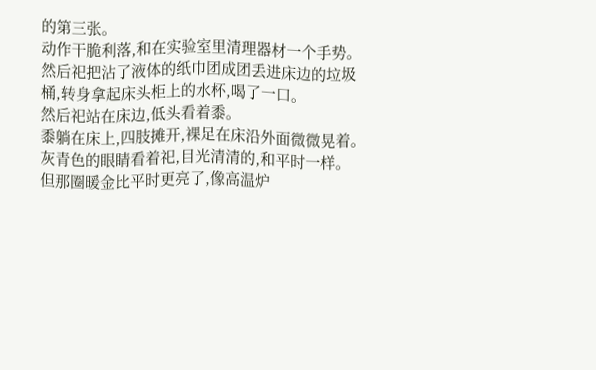的第三张。
动作干脆利落,和在实验室里清理器材一个手势。
然后祀把沾了液体的纸巾团成团丢进床边的垃圾桶,转身拿起床头柜上的水杯,喝了一口。
然后祀站在床边,低头看着黍。
黍躺在床上,四肢摊开,裸足在床沿外面微微晃着。
灰青色的眼睛看着祀,目光清清的,和平时一样。
但那圈暖金比平时更亮了,像高温炉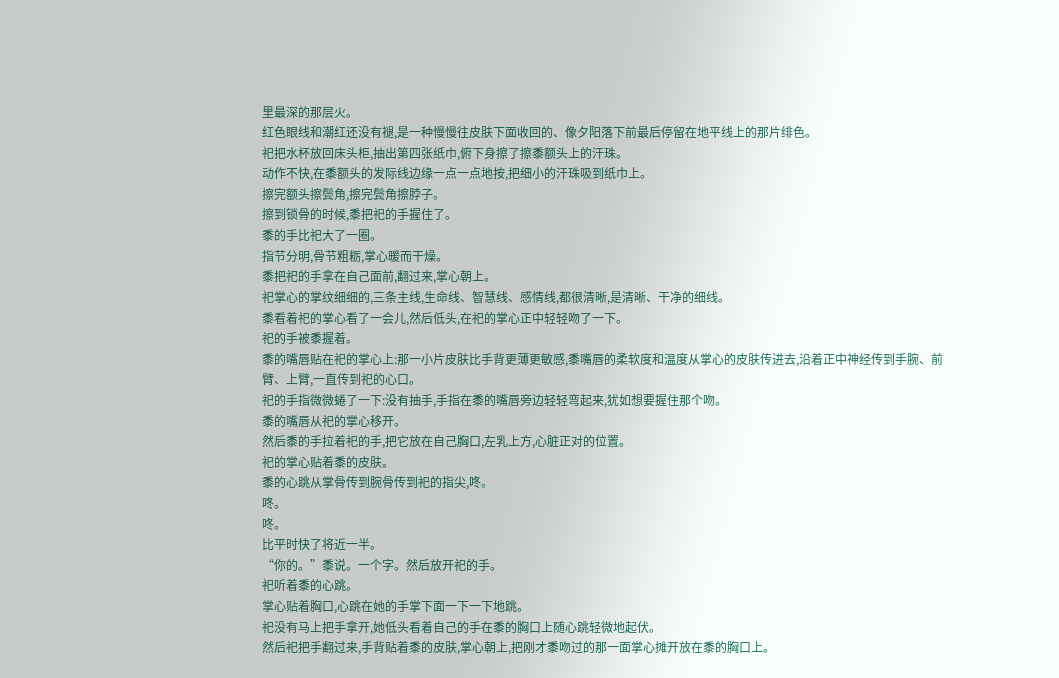里最深的那层火。
红色眼线和潮红还没有褪,是一种慢慢往皮肤下面收回的、像夕阳落下前最后停留在地平线上的那片绯色。
祀把水杯放回床头柜,抽出第四张纸巾,俯下身擦了擦黍额头上的汗珠。
动作不快,在黍额头的发际线边缘一点一点地按,把细小的汗珠吸到纸巾上。
擦完额头擦鬓角,擦完鬓角擦脖子。
擦到锁骨的时候,黍把祀的手握住了。
黍的手比祀大了一圈。
指节分明,骨节粗粝,掌心暖而干燥。
黍把祀的手拿在自己面前,翻过来,掌心朝上。
祀掌心的掌纹细细的,三条主线,生命线、智慧线、感情线,都很清晰,是清晰、干净的细线。
黍看着祀的掌心看了一会儿,然后低头,在祀的掌心正中轻轻吻了一下。
祀的手被黍握着。
黍的嘴唇贴在祀的掌心上:那一小片皮肤比手背更薄更敏感,黍嘴唇的柔软度和温度从掌心的皮肤传进去,沿着正中神经传到手腕、前臂、上臂,一直传到祀的心口。
祀的手指微微蜷了一下:没有抽手,手指在黍的嘴唇旁边轻轻弯起来,犹如想要握住那个吻。
黍的嘴唇从祀的掌心移开。
然后黍的手拉着祀的手,把它放在自己胸口,左乳上方,心脏正对的位置。
祀的掌心贴着黍的皮肤。
黍的心跳从掌骨传到腕骨传到祀的指尖,咚。
咚。
咚。
比平时快了将近一半。
“你的。”黍说。一个字。然后放开祀的手。
祀听着黍的心跳。
掌心贴着胸口,心跳在她的手掌下面一下一下地跳。
祀没有马上把手拿开,她低头看着自己的手在黍的胸口上随心跳轻微地起伏。
然后祀把手翻过来,手背贴着黍的皮肤,掌心朝上,把刚才黍吻过的那一面掌心摊开放在黍的胸口上。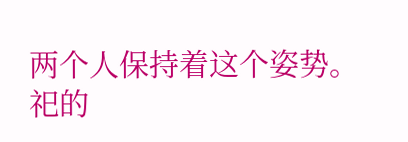两个人保持着这个姿势。
祀的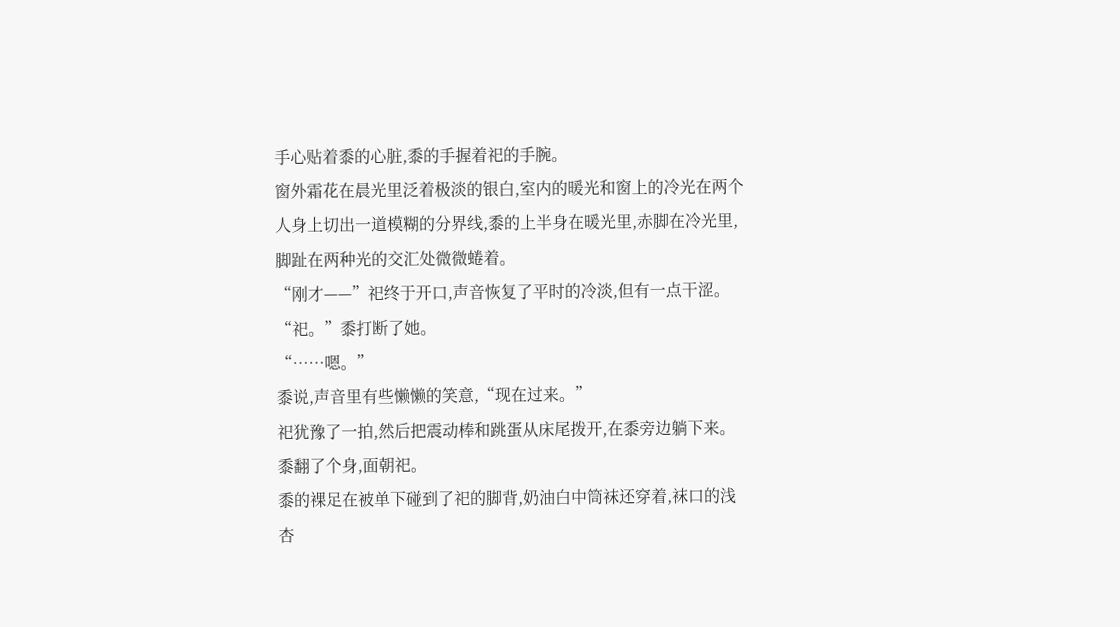手心贴着黍的心脏,黍的手握着祀的手腕。
窗外霜花在晨光里泛着极淡的银白,室内的暖光和窗上的冷光在两个人身上切出一道模糊的分界线,黍的上半身在暖光里,赤脚在冷光里,脚趾在两种光的交汇处微微蜷着。
“刚才——”祀终于开口,声音恢复了平时的冷淡,但有一点干涩。
“祀。”黍打断了她。
“……嗯。”
黍说,声音里有些懒懒的笑意,“现在过来。”
祀犹豫了一拍,然后把震动棒和跳蛋从床尾拨开,在黍旁边躺下来。
黍翻了个身,面朝祀。
黍的裸足在被单下碰到了祀的脚背,奶油白中筒袜还穿着,袜口的浅杏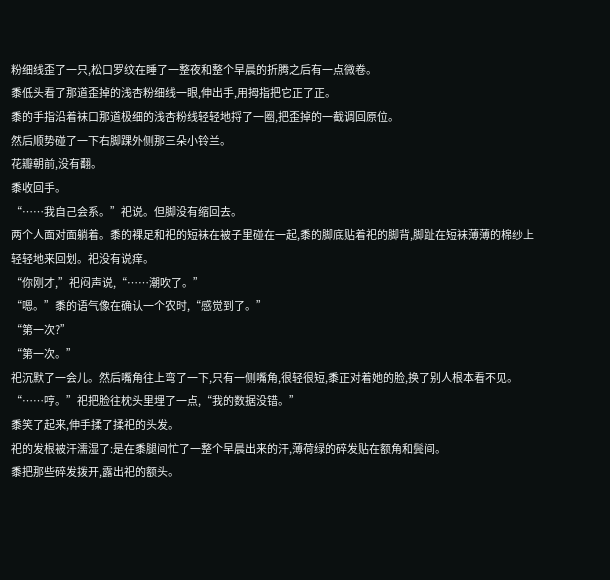粉细线歪了一只,松口罗纹在睡了一整夜和整个早晨的折腾之后有一点微卷。
黍低头看了那道歪掉的浅杏粉细线一眼,伸出手,用拇指把它正了正。
黍的手指沿着袜口那道极细的浅杏粉线轻轻地捋了一圈,把歪掉的一截调回原位。
然后顺势碰了一下右脚踝外侧那三朵小铃兰。
花瓣朝前,没有翻。
黍收回手。
“……我自己会系。”祀说。但脚没有缩回去。
两个人面对面躺着。黍的裸足和祀的短袜在被子里碰在一起,黍的脚底贴着祀的脚背,脚趾在短袜薄薄的棉纱上轻轻地来回划。祀没有说痒。
“你刚才,”祀闷声说,“……潮吹了。”
“嗯。”黍的语气像在确认一个农时,“感觉到了。”
“第一次?”
“第一次。”
祀沉默了一会儿。然后嘴角往上弯了一下,只有一侧嘴角,很轻很短,黍正对着她的脸,换了别人根本看不见。
“……哼。”祀把脸往枕头里埋了一点,“我的数据没错。”
黍笑了起来,伸手揉了揉祀的头发。
祀的发根被汗濡湿了:是在黍腿间忙了一整个早晨出来的汗,薄荷绿的碎发贴在额角和鬓间。
黍把那些碎发拨开,露出祀的额头。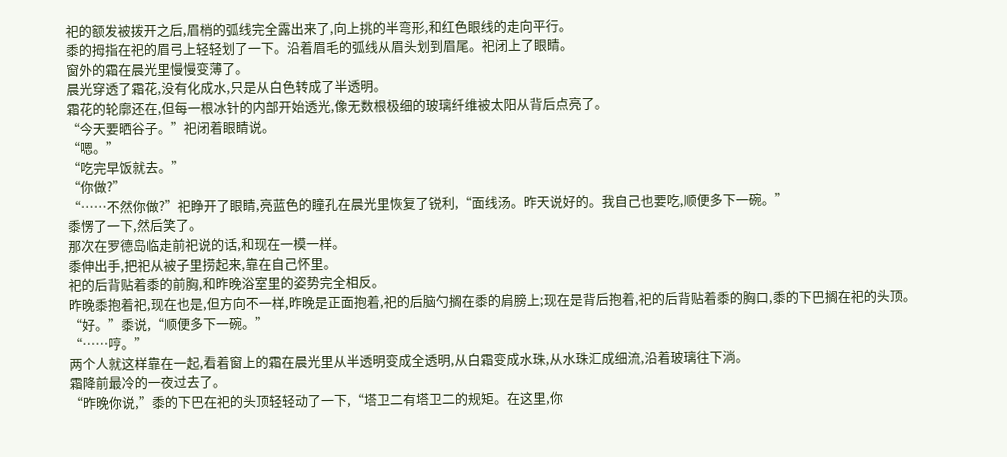祀的额发被拨开之后,眉梢的弧线完全露出来了,向上挑的半弯形,和红色眼线的走向平行。
黍的拇指在祀的眉弓上轻轻划了一下。沿着眉毛的弧线从眉头划到眉尾。祀闭上了眼睛。
窗外的霜在晨光里慢慢变薄了。
晨光穿透了霜花,没有化成水,只是从白色转成了半透明。
霜花的轮廓还在,但每一根冰针的内部开始透光,像无数根极细的玻璃纤维被太阳从背后点亮了。
“今天要晒谷子。”祀闭着眼睛说。
“嗯。”
“吃完早饭就去。”
“你做?”
“……不然你做?”祀睁开了眼睛,亮蓝色的瞳孔在晨光里恢复了锐利,“面线汤。昨天说好的。我自己也要吃,顺便多下一碗。”
黍愣了一下,然后笑了。
那次在罗德岛临走前祀说的话,和现在一模一样。
黍伸出手,把祀从被子里捞起来,靠在自己怀里。
祀的后背贴着黍的前胸,和昨晚浴室里的姿势完全相反。
昨晚黍抱着祀,现在也是,但方向不一样,昨晚是正面抱着,祀的后脑勺搁在黍的肩膀上;现在是背后抱着,祀的后背贴着黍的胸口,黍的下巴搁在祀的头顶。
“好。”黍说,“顺便多下一碗。”
“……哼。”
两个人就这样靠在一起,看着窗上的霜在晨光里从半透明变成全透明,从白霜变成水珠,从水珠汇成细流,沿着玻璃往下淌。
霜降前最冷的一夜过去了。
“昨晚你说,”黍的下巴在祀的头顶轻轻动了一下,“塔卫二有塔卫二的规矩。在这里,你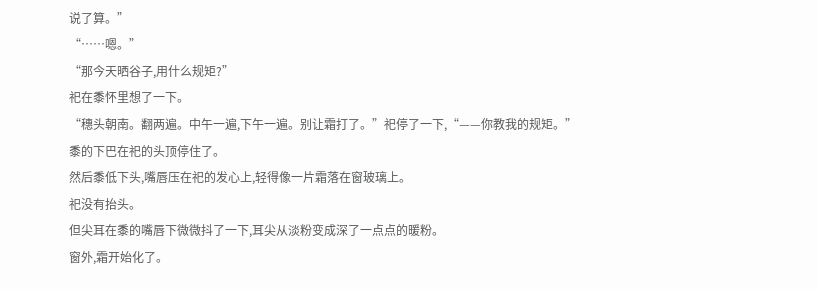说了算。”
“……嗯。”
“那今天晒谷子,用什么规矩?”
祀在黍怀里想了一下。
“穗头朝南。翻两遍。中午一遍,下午一遍。别让霜打了。”祀停了一下,“——你教我的规矩。”
黍的下巴在祀的头顶停住了。
然后黍低下头,嘴唇压在祀的发心上,轻得像一片霜落在窗玻璃上。
祀没有抬头。
但尖耳在黍的嘴唇下微微抖了一下,耳尖从淡粉变成深了一点点的暖粉。
窗外,霜开始化了。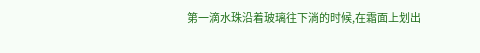第一滴水珠沿着玻璃往下淌的时候,在霜面上划出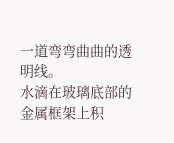一道弯弯曲曲的透明线。
水滴在玻璃底部的金属框架上积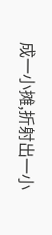成一小摊,折射出一小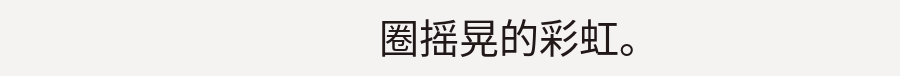圈摇晃的彩虹。